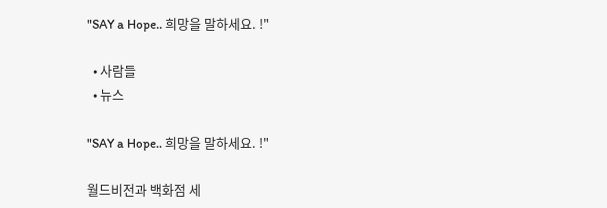"SAY a Hope.. 희망을 말하세요. !"

  • 사람들
  • 뉴스

"SAY a Hope.. 희망을 말하세요. !"

월드비전과 백화점 세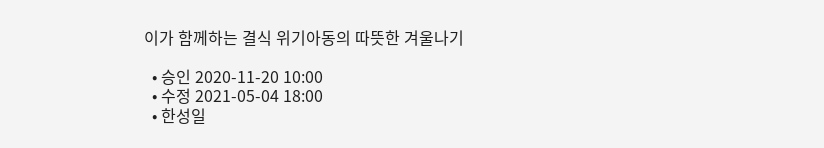이가 함께하는 결식 위기아동의 따뜻한 겨울나기

  • 승인 2020-11-20 10:00
  • 수정 2021-05-04 18:00
  • 한성일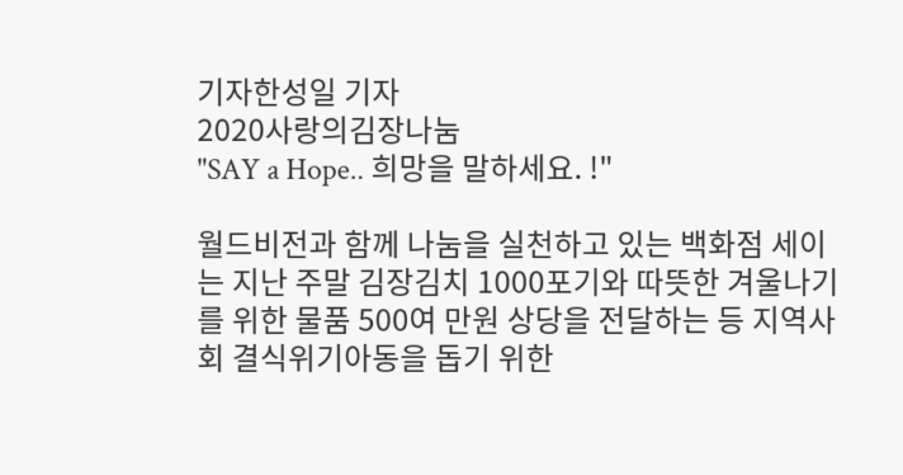기자한성일 기자
2020사랑의김장나눔
"SAY a Hope.. 희망을 말하세요. !"

월드비전과 함께 나눔을 실천하고 있는 백화점 세이는 지난 주말 김장김치 1000포기와 따뜻한 겨울나기를 위한 물품 500여 만원 상당을 전달하는 등 지역사회 결식위기아동을 돕기 위한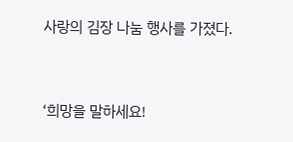사랑의 김장 나눔 행사를 가졌다.



‘희망을 말하세요!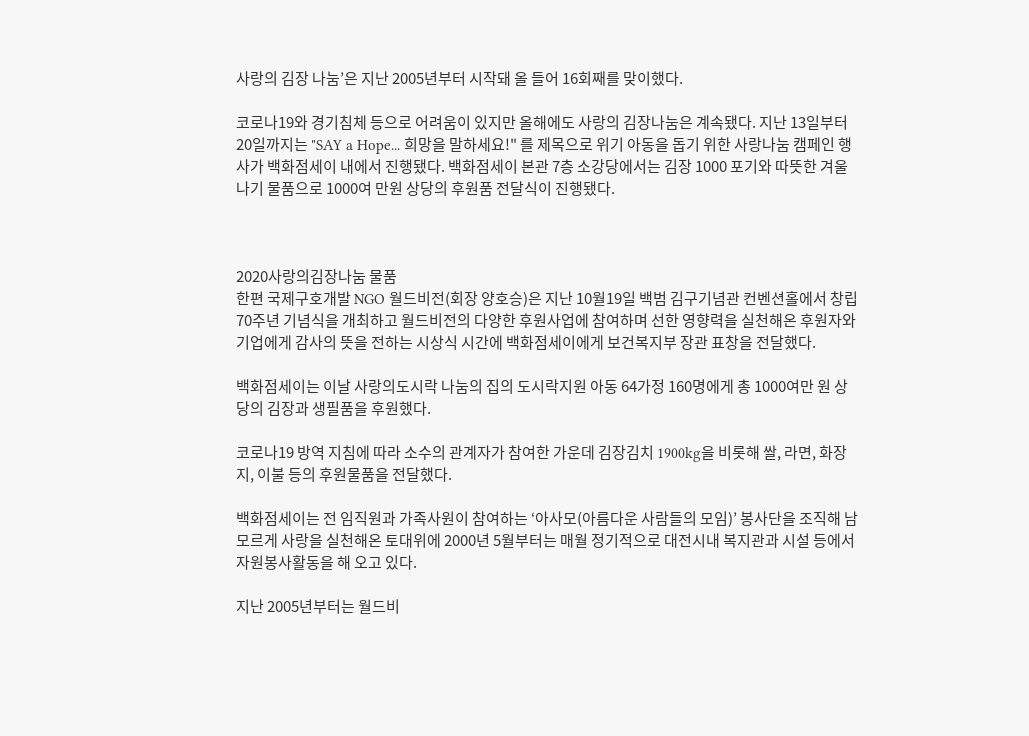사랑의 김장 나눔’은 지난 2005년부터 시작돼 올 들어 16회째를 맞이했다.

코로나19와 경기침체 등으로 어려움이 있지만 올해에도 사랑의 김장나눔은 계속됐다. 지난 13일부터 20일까지는 "SAY a Hope... 희망을 말하세요!" 를 제목으로 위기 아동을 돕기 위한 사랑나눔 캠페인 행사가 백화점세이 내에서 진행됐다. 백화점세이 본관 7층 소강당에서는 김장 1000 포기와 따뜻한 겨울나기 물품으로 1000여 만원 상당의 후원품 전달식이 진행됐다.



2020사랑의김장나눔 물품
한편 국제구호개발 NGO 월드비전(회장 양호승)은 지난 10월19일 백범 김구기념관 컨벤션홀에서 창립 70주년 기념식을 개최하고 월드비전의 다양한 후원사업에 참여하며 선한 영향력을 실천해온 후원자와 기업에게 감사의 뜻을 전하는 시상식 시간에 백화점세이에게 보건복지부 장관 표창을 전달했다.

백화점세이는 이날 사랑의도시락 나눔의 집의 도시락지원 아동 64가정 160명에게 총 1000여만 원 상당의 김장과 생필품을 후원했다.

코로나19 방역 지침에 따라 소수의 관계자가 참여한 가운데 김장김치 1900kg을 비롯해 쌀, 라면, 화장지, 이불 등의 후원물품을 전달했다.

백화점세이는 전 임직원과 가족사원이 참여하는 ‘아사모(아름다운 사람들의 모임)’ 봉사단을 조직해 남모르게 사랑을 실천해온 토대위에 2000년 5월부터는 매월 정기적으로 대전시내 복지관과 시설 등에서 자원봉사활동을 해 오고 있다.

지난 2005년부터는 월드비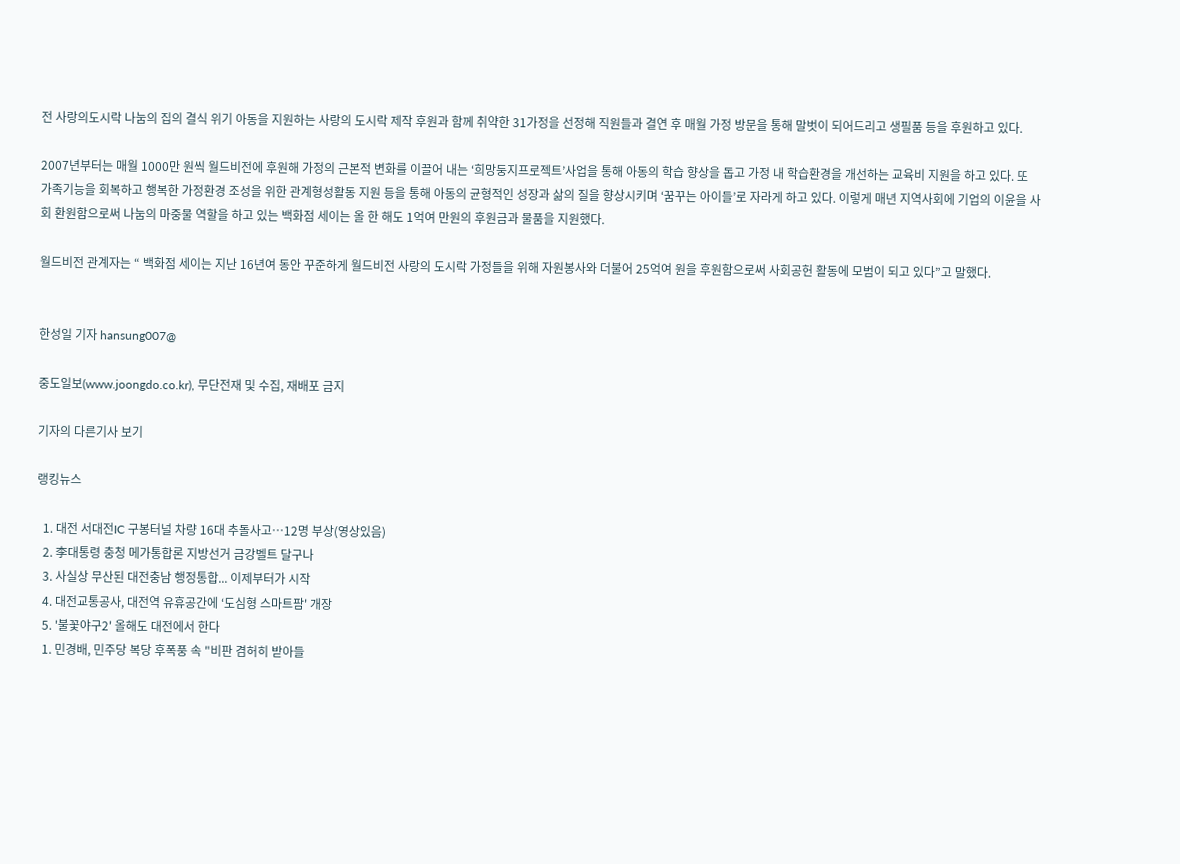전 사랑의도시락 나눔의 집의 결식 위기 아동을 지원하는 사랑의 도시락 제작 후원과 함께 취약한 31가정을 선정해 직원들과 결연 후 매월 가정 방문을 통해 말벗이 되어드리고 생필품 등을 후원하고 있다.

2007년부터는 매월 1000만 원씩 월드비전에 후원해 가정의 근본적 변화를 이끌어 내는 ‘희망둥지프로젝트’사업을 통해 아동의 학습 향상을 돕고 가정 내 학습환경을 개선하는 교육비 지원을 하고 있다. 또 가족기능을 회복하고 행복한 가정환경 조성을 위한 관계형성활동 지원 등을 통해 아동의 균형적인 성장과 삶의 질을 향상시키며 ‘꿈꾸는 아이들’로 자라게 하고 있다. 이렇게 매년 지역사회에 기업의 이윤을 사회 환원함으로써 나눔의 마중물 역할을 하고 있는 백화점 세이는 올 한 해도 1억여 만원의 후원금과 물품을 지원했다.

월드비전 관계자는 “ 백화점 세이는 지난 16년여 동안 꾸준하게 월드비전 사랑의 도시락 가정들을 위해 자원봉사와 더불어 25억여 원을 후원함으로써 사회공헌 활동에 모범이 되고 있다”고 말했다.


한성일 기자 hansung007@

중도일보(www.joongdo.co.kr), 무단전재 및 수집, 재배포 금지

기자의 다른기사 보기

랭킹뉴스

  1. 대전 서대전IC 구봉터널 차량 16대 추돌사고…12명 부상(영상있음)
  2. 李대통령 충청 메가통합론 지방선거 금강벨트 달구나
  3. 사실상 무산된 대전충남 행정통합... 이제부터가 시작
  4. 대전교통공사, 대전역 유휴공간에 ‘도심형 스마트팜' 개장
  5. '불꽃야구2' 올해도 대전에서 한다
  1. 민경배, 민주당 복당 후폭풍 속 "비판 겸허히 받아들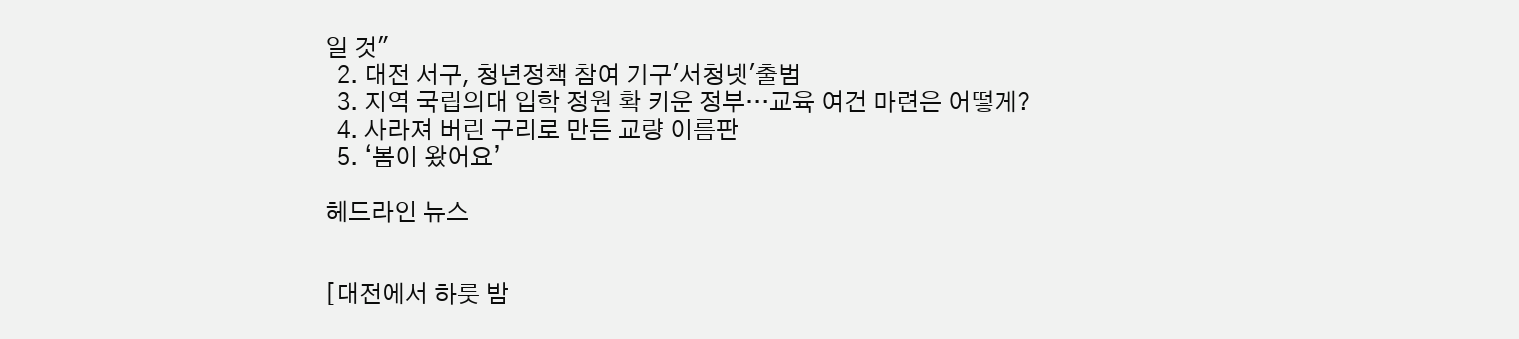일 것"
  2. 대전 서구, 청년정책 참여 기구'서청넷'출범
  3. 지역 국립의대 입학 정원 확 키운 정부…교육 여건 마련은 어떻게?
  4. 사라져 버린 구리로 만든 교량 이름판
  5. ‘봄이 왔어요’

헤드라인 뉴스


[대전에서 하룻 밤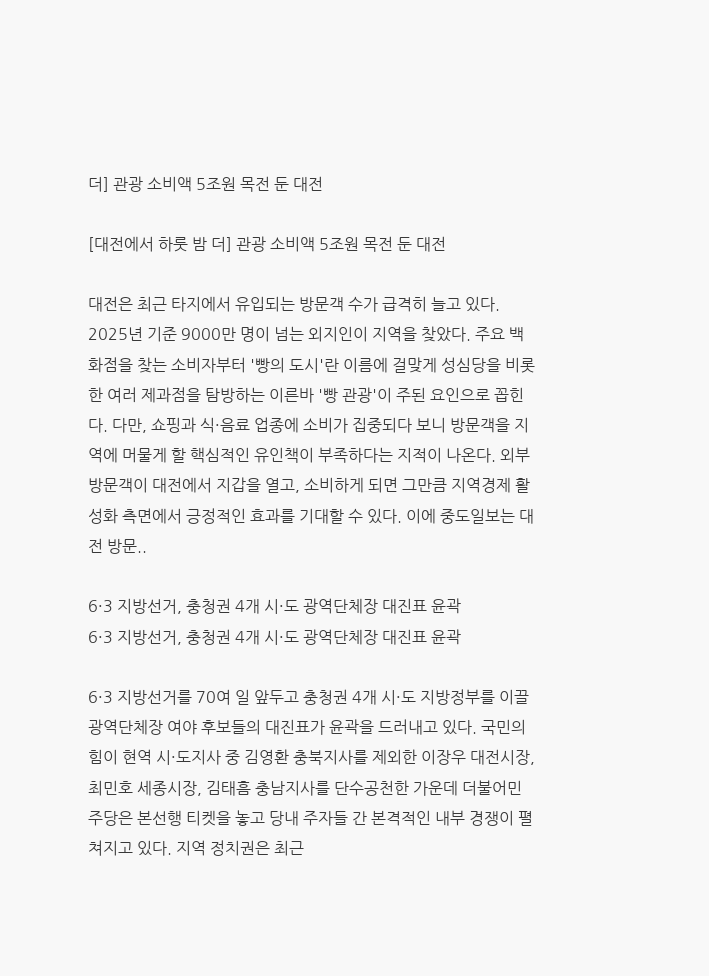더] 관광 소비액 5조원 목전 둔 대전

[대전에서 하룻 밤 더] 관광 소비액 5조원 목전 둔 대전

대전은 최근 타지에서 유입되는 방문객 수가 급격히 늘고 있다. 2025년 기준 9000만 명이 넘는 외지인이 지역을 찾았다. 주요 백화점을 찾는 소비자부터 '빵의 도시'란 이름에 걸맞게 성심당을 비롯한 여러 제과점을 탐방하는 이른바 '빵 관광'이 주된 요인으로 꼽힌다. 다만, 쇼핑과 식·음료 업종에 소비가 집중되다 보니 방문객을 지역에 머물게 할 핵심적인 유인책이 부족하다는 지적이 나온다. 외부 방문객이 대전에서 지갑을 열고, 소비하게 되면 그만큼 지역경제 활성화 측면에서 긍정적인 효과를 기대할 수 있다. 이에 중도일보는 대전 방문..

6·3 지방선거, 충청권 4개 시·도 광역단체장 대진표 윤곽
6·3 지방선거, 충청권 4개 시·도 광역단체장 대진표 윤곽

6·3 지방선거를 70여 일 앞두고 충청권 4개 시·도 지방정부를 이끌 광역단체장 여야 후보들의 대진표가 윤곽을 드러내고 있다. 국민의힘이 현역 시·도지사 중 김영환 충북지사를 제외한 이장우 대전시장, 최민호 세종시장, 김태흠 충남지사를 단수공천한 가운데 더불어민주당은 본선행 티켓을 놓고 당내 주자들 간 본격적인 내부 경쟁이 펼쳐지고 있다. 지역 정치권은 최근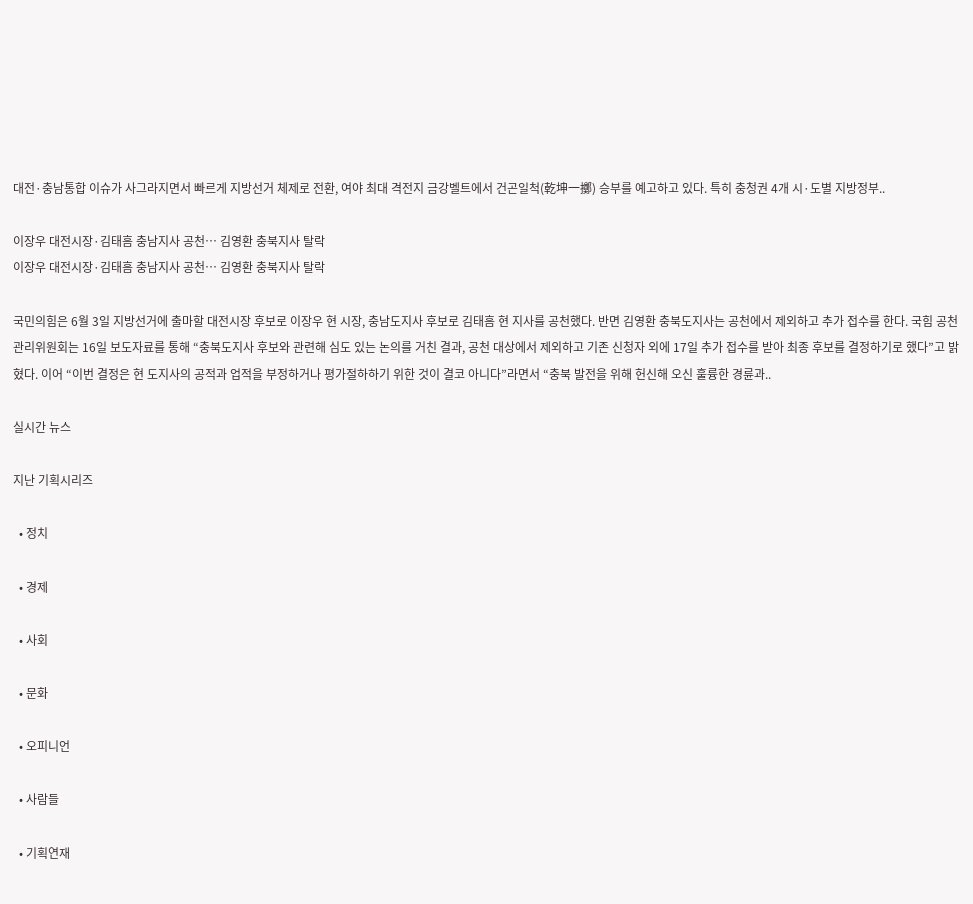대전·충남통합 이슈가 사그라지면서 빠르게 지방선거 체제로 전환, 여야 최대 격전지 금강벨트에서 건곤일척(乾坤一擲) 승부를 예고하고 있다. 특히 충청권 4개 시·도별 지방정부..

이장우 대전시장·김태흠 충남지사 공천… 김영환 충북지사 탈락
이장우 대전시장·김태흠 충남지사 공천… 김영환 충북지사 탈락

국민의힘은 6월 3일 지방선거에 출마할 대전시장 후보로 이장우 현 시장, 충남도지사 후보로 김태흠 현 지사를 공천했다. 반면 김영환 충북도지사는 공천에서 제외하고 추가 접수를 한다. 국힘 공천관리위원회는 16일 보도자료를 통해 “충북도지사 후보와 관련해 심도 있는 논의를 거친 결과, 공천 대상에서 제외하고 기존 신청자 외에 17일 추가 접수를 받아 최종 후보를 결정하기로 했다”고 밝혔다. 이어 “이번 결정은 현 도지사의 공적과 업적을 부정하거나 평가절하하기 위한 것이 결코 아니다”라면서 “충북 발전을 위해 헌신해 오신 훌륭한 경륜과..

실시간 뉴스

지난 기획시리즈

  • 정치

  • 경제

  • 사회

  • 문화

  • 오피니언

  • 사람들

  • 기획연재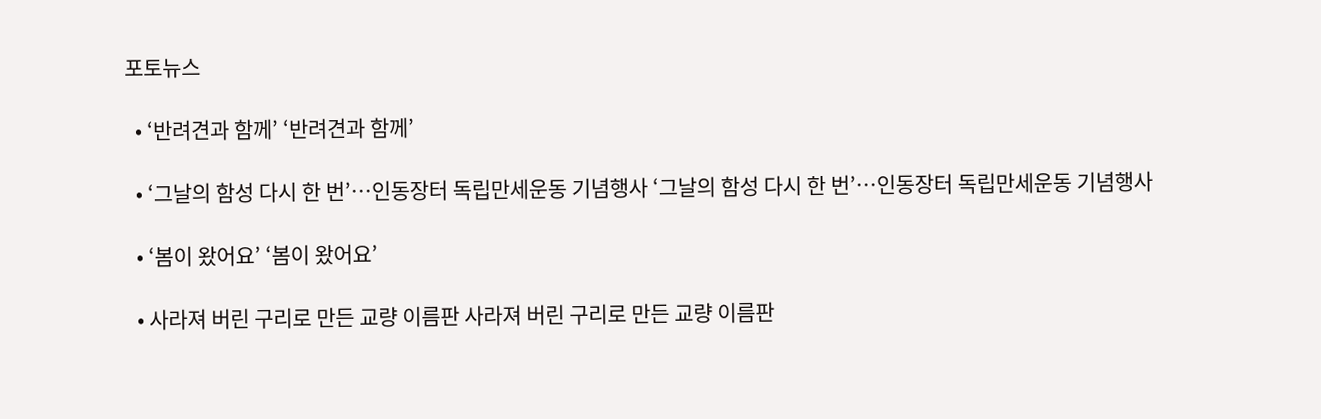포토뉴스

  • ‘반려견과 함께’ ‘반려견과 함께’

  • ‘그날의 함성 다시 한 번’…인동장터 독립만세운동 기념행사 ‘그날의 함성 다시 한 번’…인동장터 독립만세운동 기념행사

  • ‘봄이 왔어요’ ‘봄이 왔어요’

  • 사라져 버린 구리로 만든 교량 이름판 사라져 버린 구리로 만든 교량 이름판